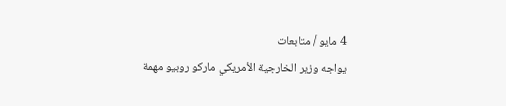4 مايو / متابعات
يواجه وزير الخارجية الأمريكي ماركو روبيو مهمة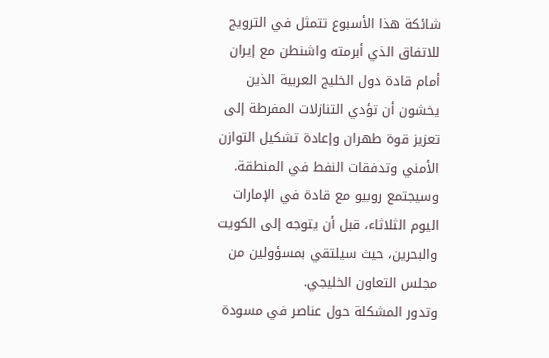شائكة هذا الأسبوع تتمثل في الترويج للاتفاق الذي أبرمته واشنطن مع إيران أمام قادة دول الخليج العربية الذين يخشون أن تؤدي التنازلات المفرطة إلى تعزيز قوة طهران وإعادة تشكيل التوازن الأمني وتدفقات النفط في المنطقة.
وسيجتمع روبيو مع قادة في الإمارات اليوم الثلاثاء، قبل أن يتوجه إلى الكويت والبحرين، حيث سيلتقي بمسؤولين من مجلس التعاون الخليجي.
وتدور المشكلة حول عناصر في مسودة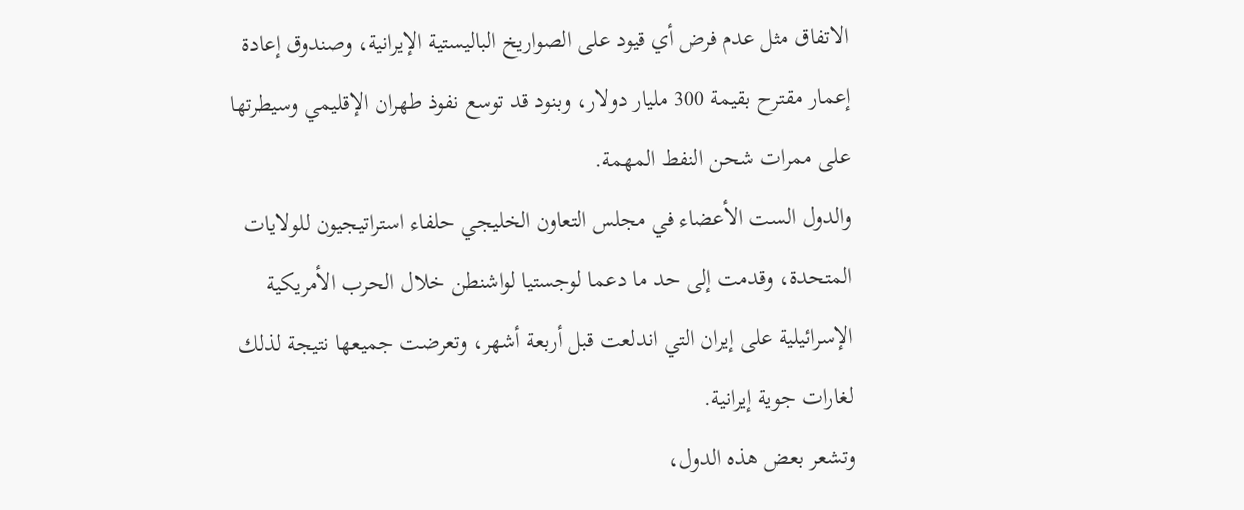الاتفاق مثل عدم فرض أي قيود على الصواريخ الباليستية الإيرانية، وصندوق إعادة إعمار مقترح بقيمة 300 مليار دولار، وبنود قد توسع نفوذ طهران الإقليمي وسيطرتها على ممرات شحن النفط المهمة.
والدول الست الأعضاء في مجلس التعاون الخليجي حلفاء استراتيجيون للولايات المتحدة، وقدمت إلى حد ما دعما لوجستيا لواشنطن خلال الحرب الأمريكية الإسرائيلية على إيران التي اندلعت قبل أربعة أشهر، وتعرضت جميعها نتيجة لذلك لغارات جوية إيرانية.
وتشعر بعض هذه الدول،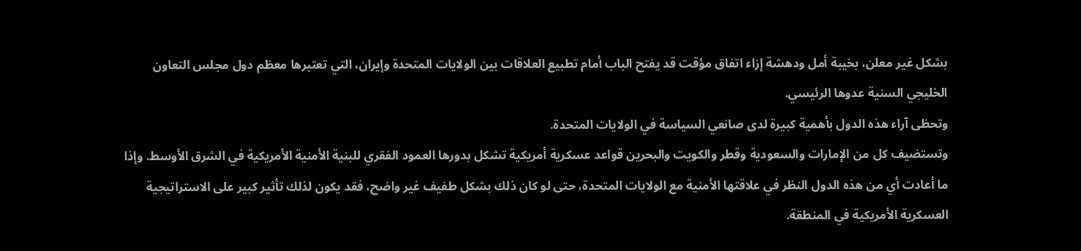بشكل غير معلن، بخيبة أمل ودهشة إزاء اتفاق مؤقت قد يفتح الباب أمام تطبيع العلاقات بين الولايات المتحدة وإيران، التي تعتبرها معظم دول مجلس التعاون الخليجي السنية عدوها الرئيسي.
وتحظى آراء هذه الدول بأهمية كبيرة لدى صانعي السياسة في الولايات المتحدة.
وتستضيف كل من الإمارات والسعودية وقطر والكويت والبحرين قواعد عسكرية أمريكية تشكل بدورها العمود الفقري للبنية الأمنية الأمريكية في الشرق الأوسط. وإذا ما أعادت أي من هذه الدول النظر في علاقتها الأمنية مع الولايات المتحدة، حتى لو كان ذلك بشكل طفيف غير واضح، فقد يكون لذلك تأثير كبير على الاستراتيجية العسكرية الأمريكية في المنطقة.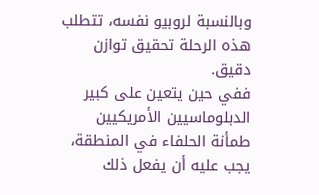وبالنسبة لروبيو نفسه، تتطلب هذه الرحلة تحقيق توازن دقيق.
ففي حين يتعين على كبير الدبلوماسيين الأمريكيين طمأنة الحلفاء في المنطقة، يجب عليه أن يفعل ذلك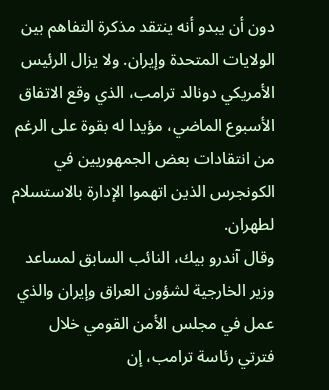دون أن يبدو أنه ينتقد مذكرة التفاهم بين الولايات المتحدة وإيران. ولا يزال الرئيس الأمريكي دونالد ترامب، الذي وقع الاتفاق الأسبوع الماضي، مؤيدا له بقوة على الرغم من انتقادات بعض الجمهوريين في الكونجرس الذين اتهموا الإدارة بالاستسلام لطهران.
وقال آندرو بيك، النائب السابق لمساعد وزير الخارجية لشؤون العراق وإيران والذي عمل في مجلس الأمن القومي خلال فترتي رئاسة ترامب، إن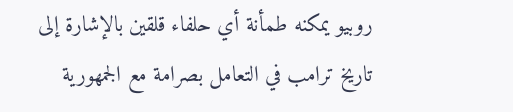روبيو يمكنه طمأنة أي حلفاء قلقين بالإشارة إلى تاريخ ترامب في التعامل بصرامة مع الجمهورية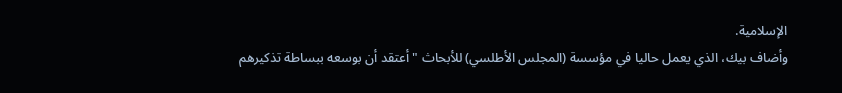الإسلامية.
وأضاف بيك، الذي يعمل حاليا في مؤسسة (المجلس الأطلسي) للأبحاث "أعتقد أن بوسعه ببساطة تذكيرهم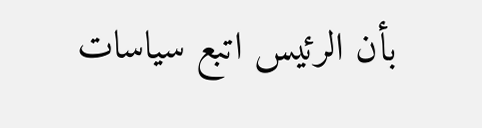بأن الرئيس اتبع سياسات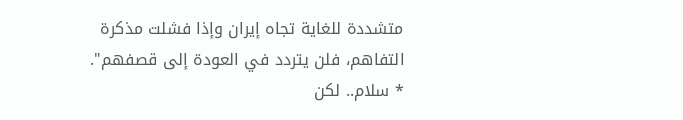متشددة للغاية تجاه إيران وإذا فشلت مذكرة التفاهم، فلن يتردد في العودة إلى قصفهم".
* سلام.. لكن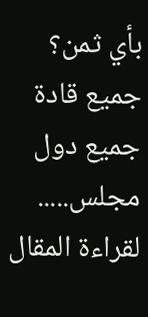بأي ثمن؟
جميع قادة جميع دول مجلس.....
لقراءة المقال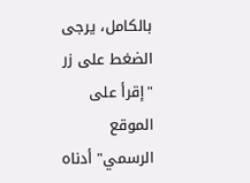بالكامل، يرجى الضغط على زر "إقرأ على الموقع الرسمي" أدناه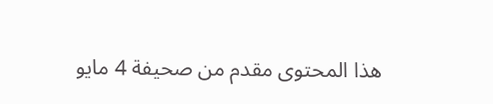هذا المحتوى مقدم من صحيفة 4 مايو